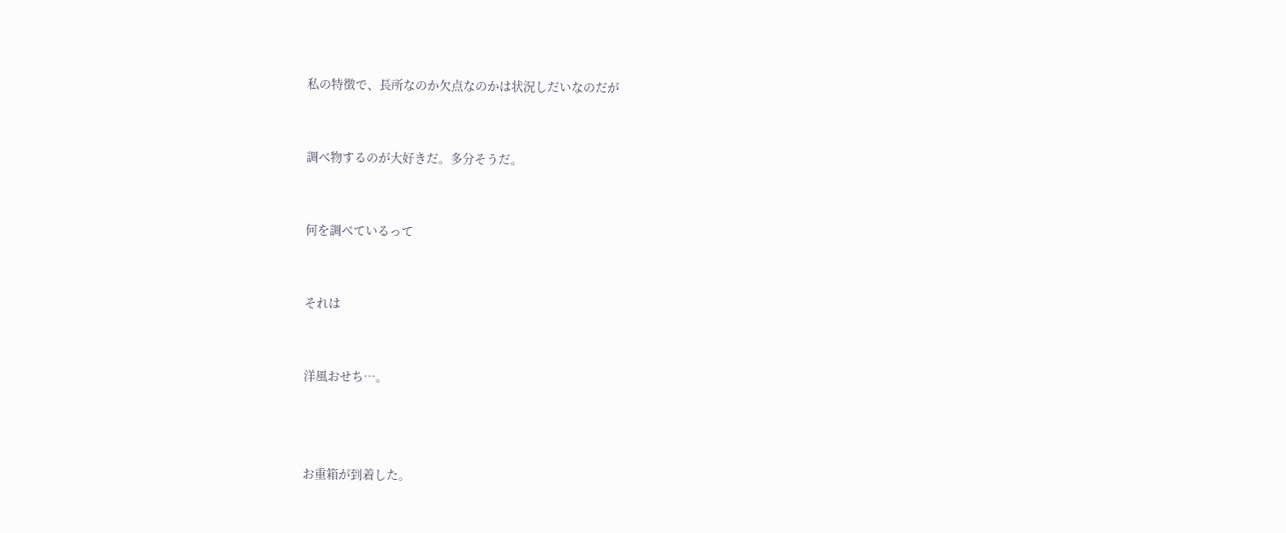私の特徴で、長所なのか欠点なのかは状況しだいなのだが


調べ物するのが大好きだ。多分そうだ。


何を調べているって


それは


洋風おせち…。



お重箱が到着した。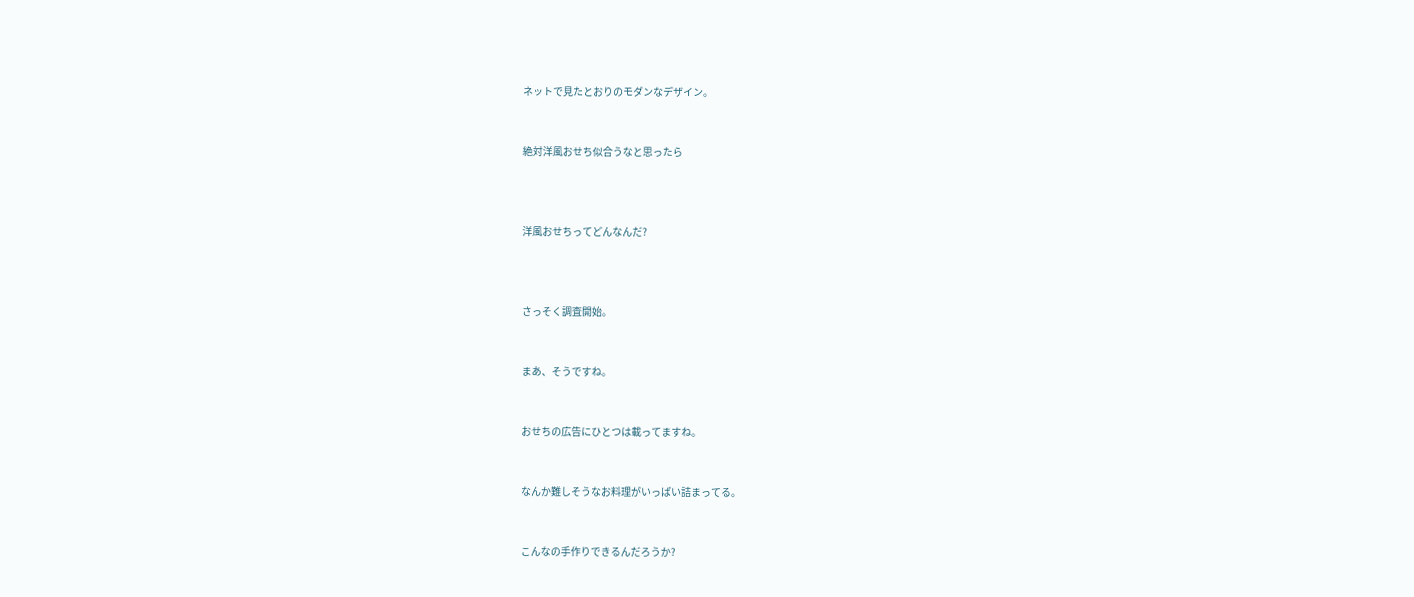ネットで見たとおりのモダンなデザイン。


絶対洋風おせち似合うなと思ったら



洋風おせちってどんなんだ?



さっそく調査開始。


まあ、そうですね。


おせちの広告にひとつは載ってますね。


なんか難しそうなお料理がいっぱい詰まってる。


こんなの手作りできるんだろうか?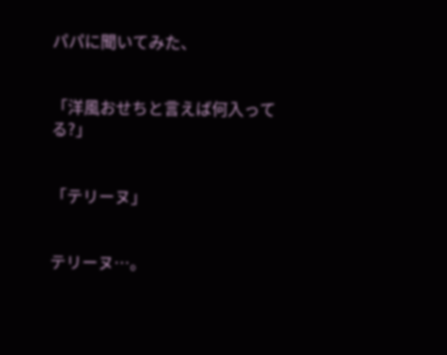パパに聞いてみた、


「洋風おせちと言えば何入ってる?」


「テリーヌ」


テリーヌ…。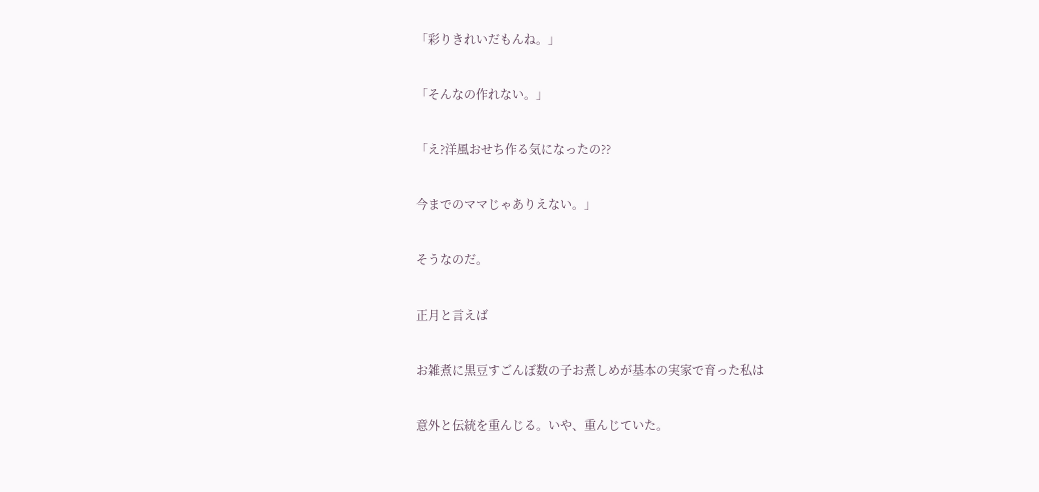「彩りきれいだもんね。」


「そんなの作れない。」


「え?洋風おせち作る気になったの??


今までのママじゃありえない。」


そうなのだ。


正月と言えば


お雑煮に黒豆すごんぼ数の子お煮しめが基本の実家で育った私は


意外と伝統を重んじる。いや、重んじていた。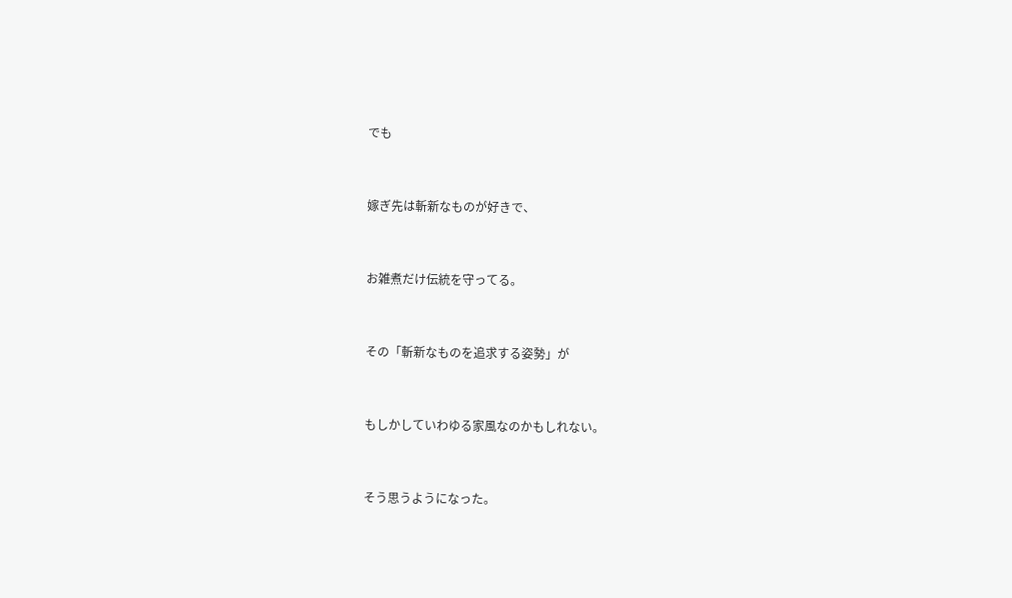でも


嫁ぎ先は斬新なものが好きで、


お雑煮だけ伝統を守ってる。


その「斬新なものを追求する姿勢」が


もしかしていわゆる家風なのかもしれない。


そう思うようになった。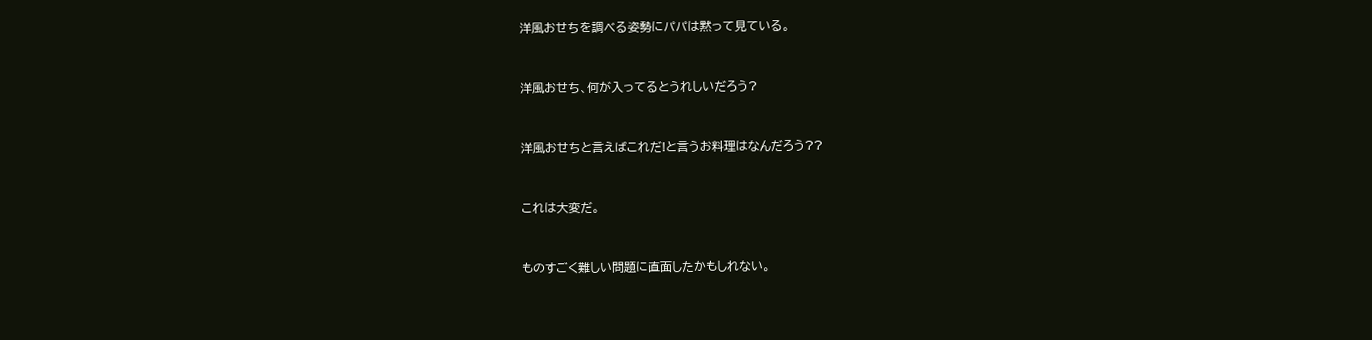洋風おせちを調べる姿勢にパパは黙って見ている。


洋風おせち、何が入ってるとうれしいだろう?


洋風おせちと言えばこれだ!と言うお料理はなんだろう??


これは大変だ。


ものすごく難しい問題に直面したかもしれない。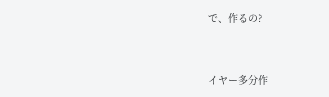で、作るの?


イヤー多分作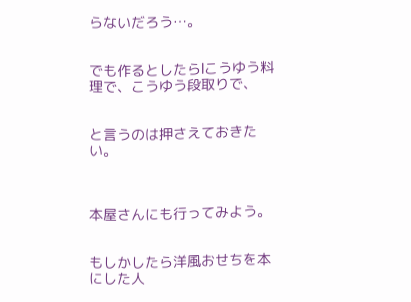らないだろう…。


でも作るとしたらlこうゆう料理で、こうゆう段取りで、


と言うのは押さえておきたい。



本屋さんにも行ってみよう。


もしかしたら洋風おせちを本にした人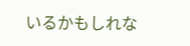いるかもしれな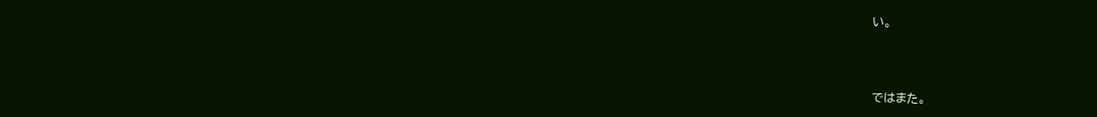い。



ではまた。